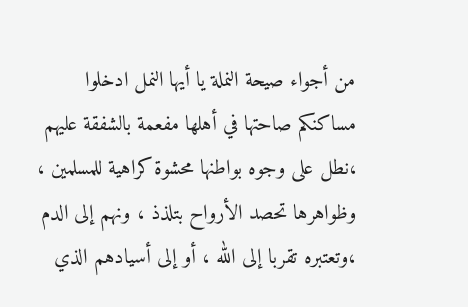من أجواء صيحة النملة يا أيها النمل ادخلوا مساكنكم صاحتها في أهلها مفعمة بالشفقة عليهم ،نطل على وجوه بواطنها محشوة كراهية للمسلمين ، وظواهرها تحصد الأرواح بتلذذ ، ونهم إلى الدم ،وتعتبره تقربا إلى الله ، أو إلى أسيادهم الذي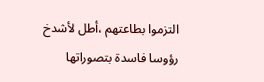التزموا بطاعتهم ،أطل لأشدخ رؤوسا فاسدة بتصوراتها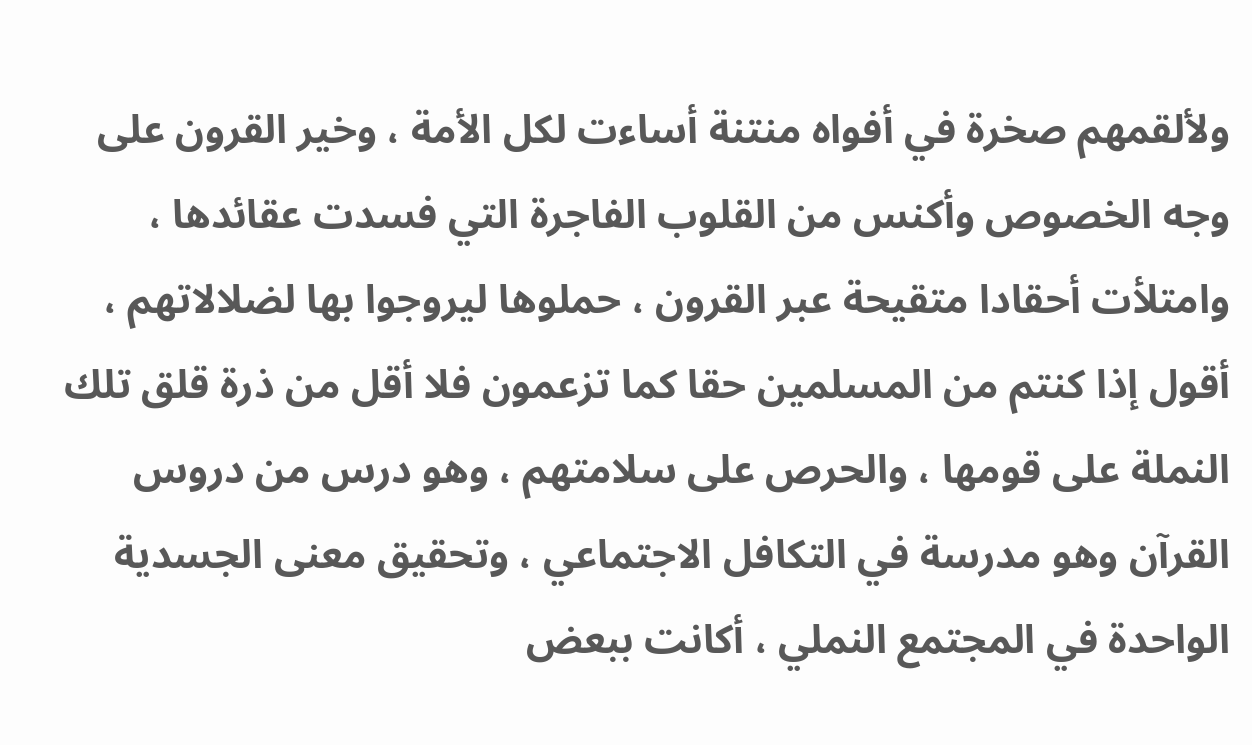ولألقمهم صخرة في أفواه منتنة أساءت لكل الأمة ، وخير القرون على وجه الخصوص وأكنس من القلوب الفاجرة التي فسدت عقائدها ، وامتلأت أحقادا متقيحة عبر القرون ، حملوها ليروجوا بها لضلالاتهم ، أقول إذا كنتم من المسلمين حقا كما تزعمون فلا أقل من ذرة قلق تلك النملة على قومها ، والحرص على سلامتهم ، وهو درس من دروس القرآن وهو مدرسة في التكافل الاجتماعي ، وتحقيق معنى الجسدية الواحدة في المجتمع النملي ، أكانت ببعض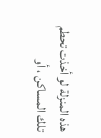هذه المنزلة لو أخذت تحطم تلك المساكن ، أو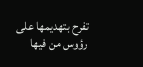تفرح بتهديمها على رؤوس من فيها